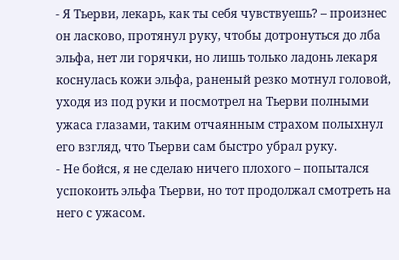- Я Тьерви, лекарь, как ты себя чувствуешь? – произнес он ласково, протянул руку, чтобы дотронуться до лба эльфа, нет ли горячки, но лишь только ладонь лекаря коснулась кожи эльфа, раненый резко мотнул головой, уходя из под руки и посмотрел на Тьерви полными ужаса глазами, таким отчаянным страхом полыхнул его взгляд, что Тьерви сам быстро убрал руку.
- Не бойся, я не сделаю ничего плохого – попытался успокоить эльфа Тьерви, но тот продолжал смотреть на него с ужасом.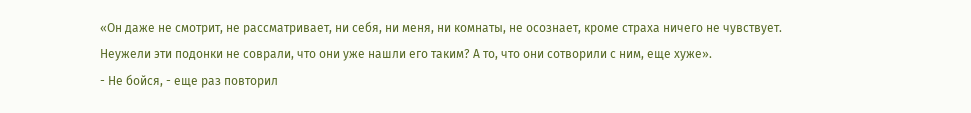«Он даже не смотрит, не рассматривает, ни себя, ни меня, ни комнаты, не осознает, кроме страха ничего не чувствует. Неужели эти подонки не соврали, что они уже нашли его таким? А то, что они сотворили с ним, еще хуже».
- Не бойся, - еще раз повторил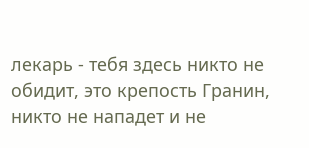лекарь - тебя здесь никто не обидит, это крепость Гранин, никто не нападет и не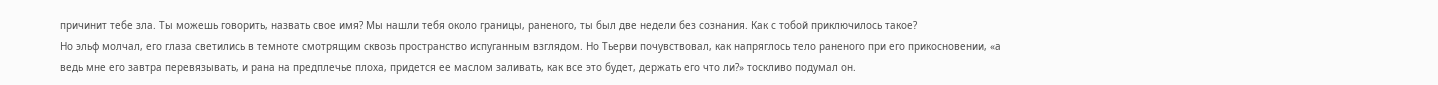причинит тебе зла. Ты можешь говорить, назвать cвое имя? Мы нашли тебя около границы, раненого, ты был две недели без сознания. Как с тобой приключилось такое?
Но эльф молчал, его глаза светились в темноте смотрящим сквозь пространство испуганным взглядом. Но Тьерви почувствовал, как напряглось тело раненого при его прикосновении, «а ведь мне его завтра перевязывать, и рана на предплечье плоха, придется ее маслом заливать, как все это будет, держать его что ли?» тоскливо подумал он.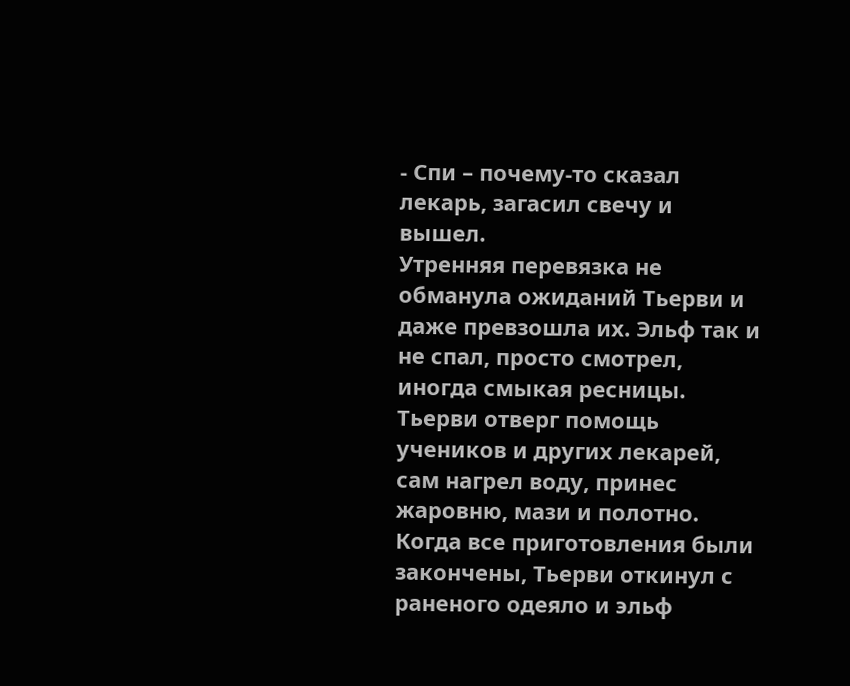- Спи – почему-то сказал лекарь, загасил свечу и вышел.
Утренняя перевязка не обманула ожиданий Тьерви и даже превзошла их. Эльф так и не спал, просто смотрел, иногда смыкая ресницы. Тьерви отверг помощь учеников и других лекарей, сам нагрел воду, принес жаровню, мази и полотно. Когда все приготовления были закончены, Тьерви откинул с раненого одеяло и эльф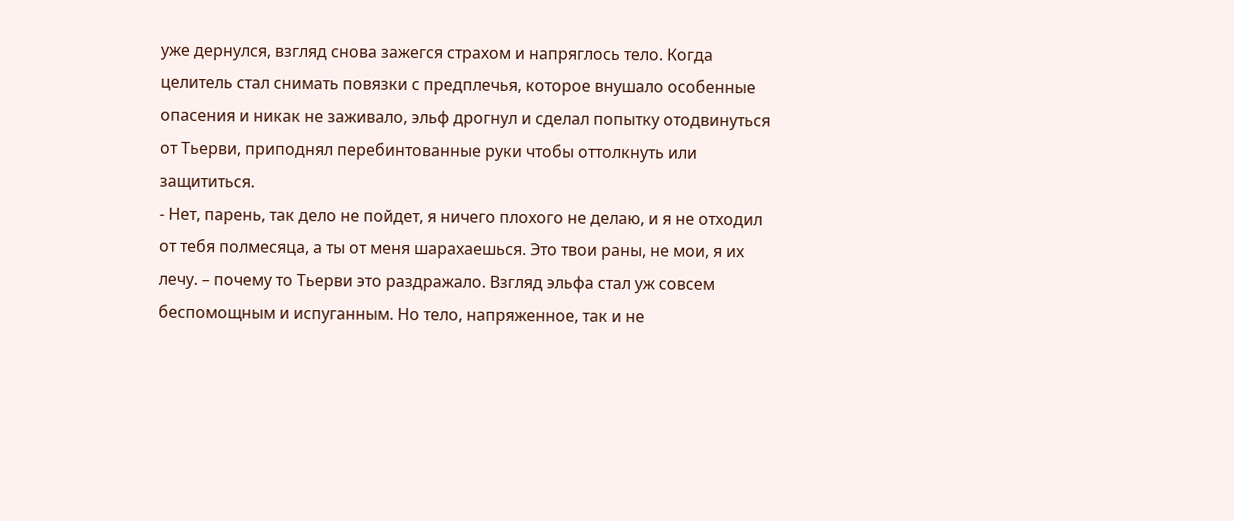уже дернулся, взгляд снова зажегся страхом и напряглось тело. Когда целитель стал снимать повязки с предплечья, которое внушало особенные опасения и никак не заживало, эльф дрогнул и сделал попытку отодвинуться от Тьерви, приподнял перебинтованные руки чтобы оттолкнуть или защититься.
- Нет, парень, так дело не пойдет, я ничего плохого не делаю, и я не отходил от тебя полмесяца, а ты от меня шарахаешься. Это твои раны, не мои, я их лечу. – почему то Тьерви это раздражало. Взгляд эльфа стал уж совсем беспомощным и испуганным. Но тело, напряженное, так и не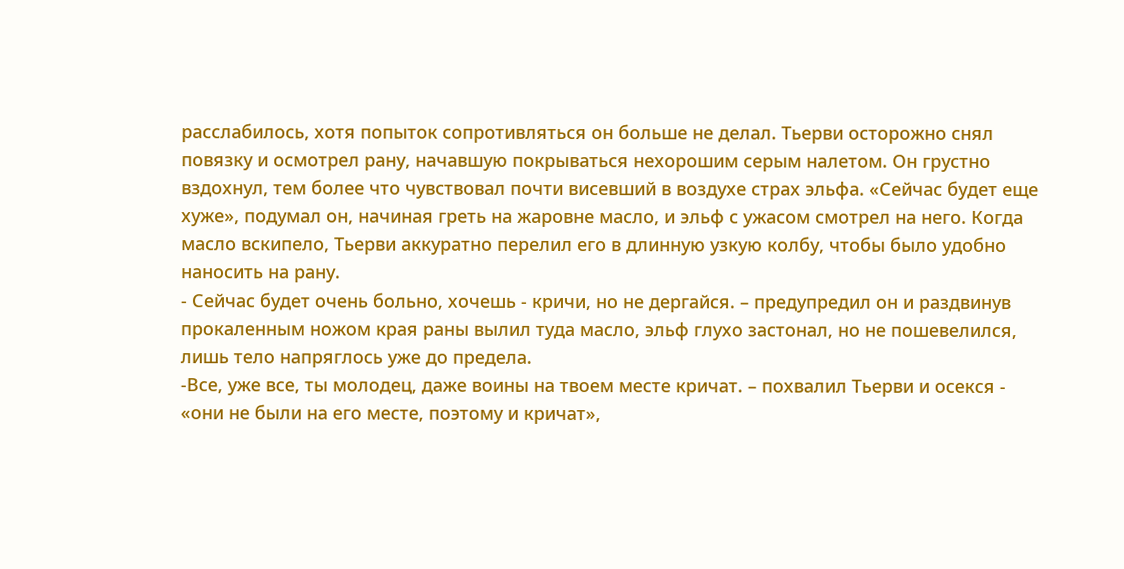расслабилось, хотя попыток сопротивляться он больше не делал. Тьерви осторожно снял повязку и осмотрел рану, начавшую покрываться нехорошим серым налетом. Он грустно вздохнул, тем более что чувствовал почти висевший в воздухе страх эльфа. «Сейчас будет еще хуже», подумал он, начиная греть на жаровне масло, и эльф с ужасом смотрел на него. Когда масло вскипело, Тьерви аккуратно перелил его в длинную узкую колбу, чтобы было удобно наносить на рану.
- Сейчас будет очень больно, хочешь - кричи, но не дергайся. – предупредил он и раздвинув прокаленным ножом края раны вылил туда масло, эльф глухо застонал, но не пошевелился, лишь тело напряглось уже до предела.
-Все, уже все, ты молодец, даже воины на твоем месте кричат. – похвалил Тьерви и осекся - «они не были на его месте, поэтому и кричат»,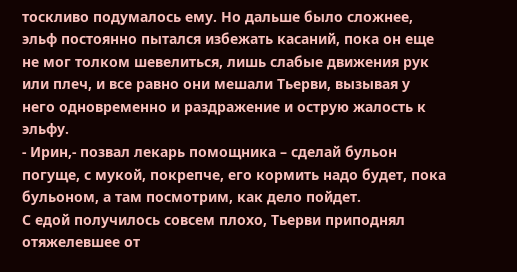тоскливо подумалось ему. Но дальше было сложнее, эльф постоянно пытался избежать касаний, пока он еще не мог толком шевелиться, лишь слабые движения рук или плеч, и все равно они мешали Тьерви, вызывая у него одновременно и раздражение и острую жалость к эльфу.
- Ирин,- позвал лекарь помощника – сделай бульон погуще, с мукой, покрепче, его кормить надо будет, пока бульоном, а там посмотрим, как дело пойдет.
С едой получилось совсем плохо, Тьерви приподнял отяжелевшее от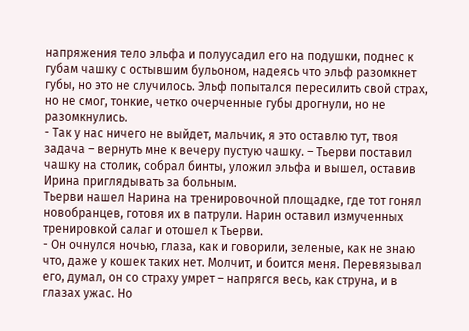напряжения тело эльфа и полуусадил его на подушки, поднес к губам чашку с остывшим бульоном, надеясь что эльф разомкнет губы, но это не случилось. Эльф попытался пересилить свой страх, но не смог, тонкие, четко очерченные губы дрогнули, но не разомкнулись.
- Так у нас ничего не выйдет, мальчик, я это оставлю тут, твоя задача – вернуть мне к вечеру пустую чашку. – Тьерви поставил чашку на столик, собрал бинты, уложил эльфа и вышел, оставив Ирина приглядывать за больным.
Тьерви нашел Нарина на тренировочной площадке, где тот гонял новобранцев, готовя их в патрули. Нарин оставил измученных тренировкой салаг и отошел к Тьерви.
- Он очнулся ночью, глаза, как и говорили, зеленые, как не знаю что, даже у кошек таких нет. Молчит, и боится меня. Перевязывал его, думал, он со страху умрет – напрягся весь, как струна, и в глазах ужас. Но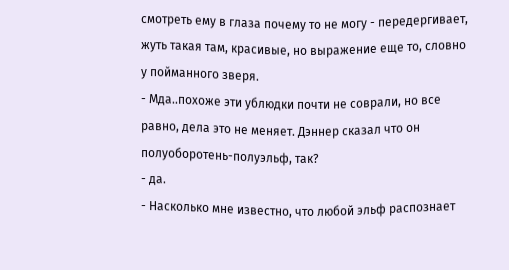смотреть ему в глаза почему то не могу - передергивает, жуть такая там, красивые, но выражение еще то, словно у пойманного зверя.
- Мда..похоже эти ублюдки почти не соврали, но все равно, дела это не меняет. Дэннер сказал что он полуоборотень-полуэльф, так?
- да.
- Насколько мне известно, что любой эльф распознает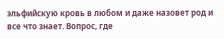эльфийскую кровь в любом и даже назовет род и все что знает. Вопрос, где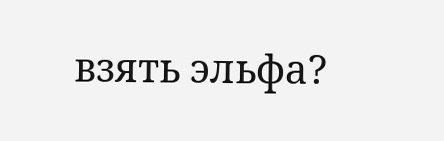взять эльфа?